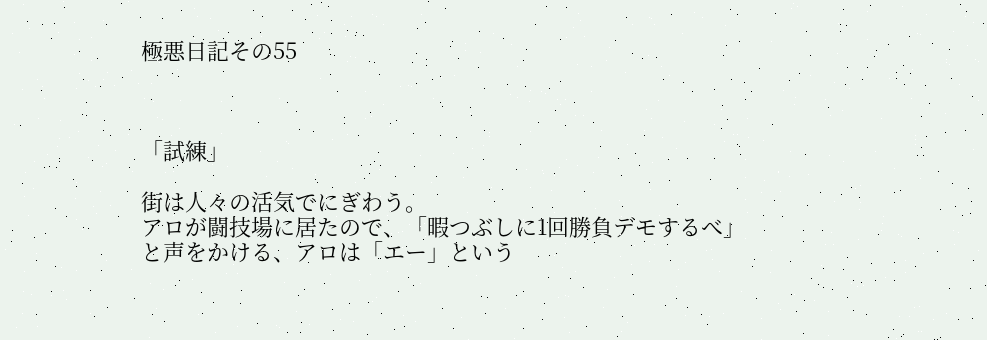極悪日記その55



「試練」

街は人々の活気でにぎわう。
アロが闘技場に居たので、「暇つぶしに1回勝負デモするべ」と声をかける、アロは「エー」という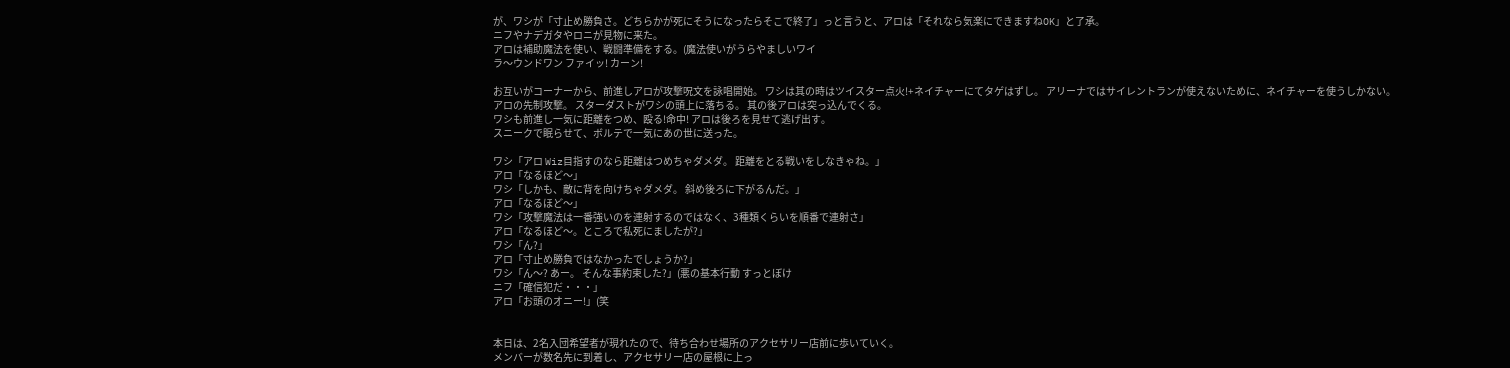が、ワシが「寸止め勝負さ。どちらかが死にそうになったらそこで終了」っと言うと、アロは「それなら気楽にできますねOK」と了承。
ニフやナデガタやロニが見物に来た。
アロは補助魔法を使い、戦闘準備をする。(魔法使いがうらやましいワイ
ラ〜ウンドワン ファイッ! カーン!

お互いがコーナーから、前進しアロが攻撃呪文を詠唱開始。 ワシは其の時はツイスター点火!+ネイチャーにてタゲはずし。 アリーナではサイレントランが使えないために、ネイチャーを使うしかない。
アロの先制攻撃。 スターダストがワシの頭上に落ちる。 其の後アロは突っ込んでくる。
ワシも前進し一気に距離をつめ、殴る!命中! アロは後ろを見せて逃げ出す。
スニークで眠らせて、ボルテで一気にあの世に送った。

ワシ「アロ Wiz目指すのなら距離はつめちゃダメダ。 距離をとる戦いをしなきゃね。」
アロ「なるほど〜」
ワシ「しかも、敵に背を向けちゃダメダ。 斜め後ろに下がるんだ。」
アロ「なるほど〜」
ワシ「攻撃魔法は一番強いのを連射するのではなく、3種類くらいを順番で連射さ」
アロ「なるほど〜。ところで私死にましたが?」
ワシ「ん?」
アロ「寸止め勝負ではなかったでしょうか?」
ワシ「ん〜? あー。 そんな事約束した?」(悪の基本行動 すっとぼけ
ニフ「確信犯だ・・・」
アロ「お頭のオニー!」(笑


本日は、2名入団希望者が現れたので、待ち合わせ場所のアクセサリー店前に歩いていく。
メンバーが数名先に到着し、アクセサリー店の屋根に上っ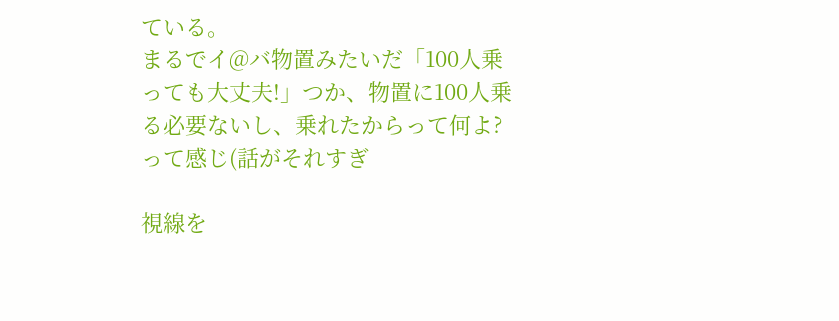ている。
まるでイ@バ物置みたいだ「100人乗っても大丈夫!」つか、物置に100人乗る必要ないし、乗れたからって何よ?って感じ(話がそれすぎ

視線を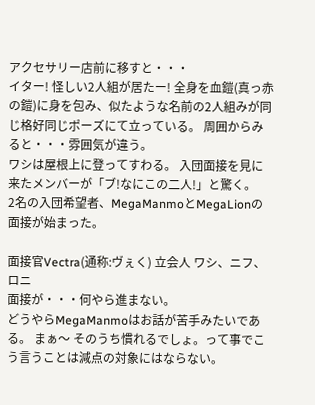アクセサリー店前に移すと・・・
イター! 怪しい2人組が居たー! 全身を血鎧(真っ赤の鎧)に身を包み、似たような名前の2人組みが同じ格好同じポーズにて立っている。 周囲からみると・・・雰囲気が違う。
ワシは屋根上に登ってすわる。 入団面接を見に来たメンバーが「ブ!なにこの二人!」と驚く。
2名の入団希望者、MegaManmoとMegaLionの面接が始まった。

面接官Vectra(通称:ヴぇく) 立会人 ワシ、ニフ、ロニ
面接が・・・何やら進まない。
どうやらMegaManmoはお話が苦手みたいである。 まぁ〜 そのうち慣れるでしょ。って事でこう言うことは減点の対象にはならない。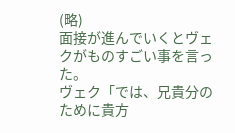(略)
面接が進んでいくとヴェクがものすごい事を言った。
ヴェク「では、兄貴分のために貴方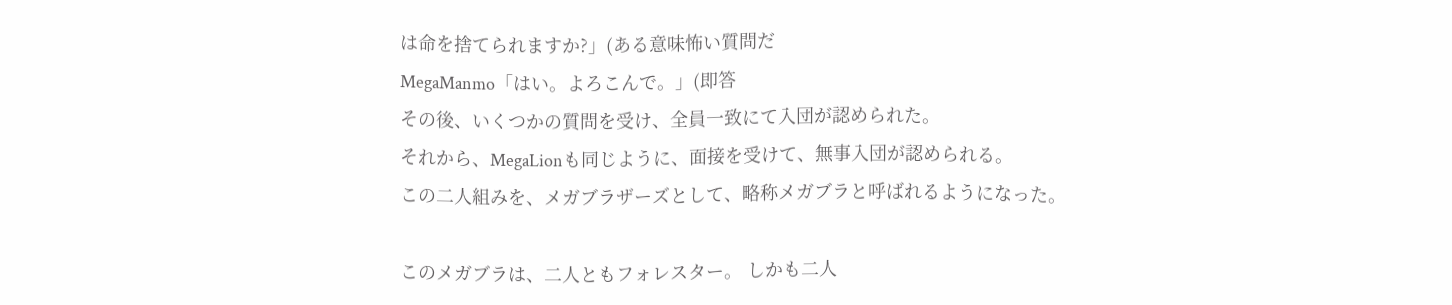は命を捨てられますか?」(ある意味怖い質問だ
MegaManmo「はい。よろこんで。」(即答
その後、いくつかの質問を受け、全員一致にて入団が認められた。
それから、MegaLionも同じように、面接を受けて、無事入団が認められる。
この二人組みを、メガブラザーズとして、略称メガブラと呼ばれるようになった。

このメガブラは、二人ともフォレスター。 しかも二人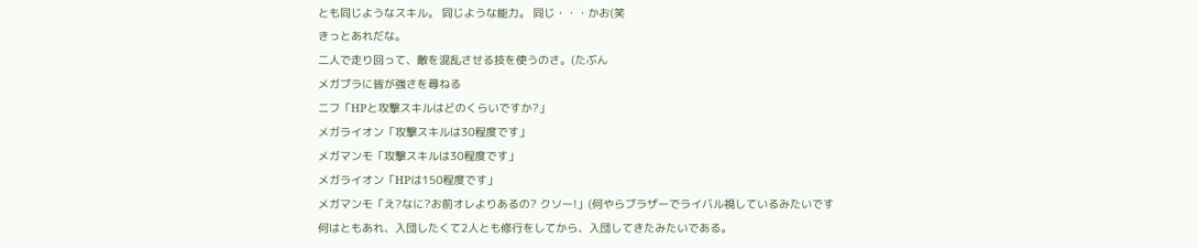とも同じようなスキル。 同じような能力。 同じ・・・かお(笑
きっとあれだな。
二人で走り回って、敵を混乱させる技を使うのさ。(たぶん
メガブラに皆が強さを尋ねる
ニフ「HPと攻撃スキルはどのくらいですか?」
メガライオン「攻撃スキルは30程度です」
メガマンモ「攻撃スキルは30程度です」
メガライオン「HPは150程度です」
メガマンモ「え?なに?お前オレよりあるの? クソー!」(何やらブラザーでライバル視しているみたいです
何はともあれ、入団したくて2人とも修行をしてから、入団してきたみたいである。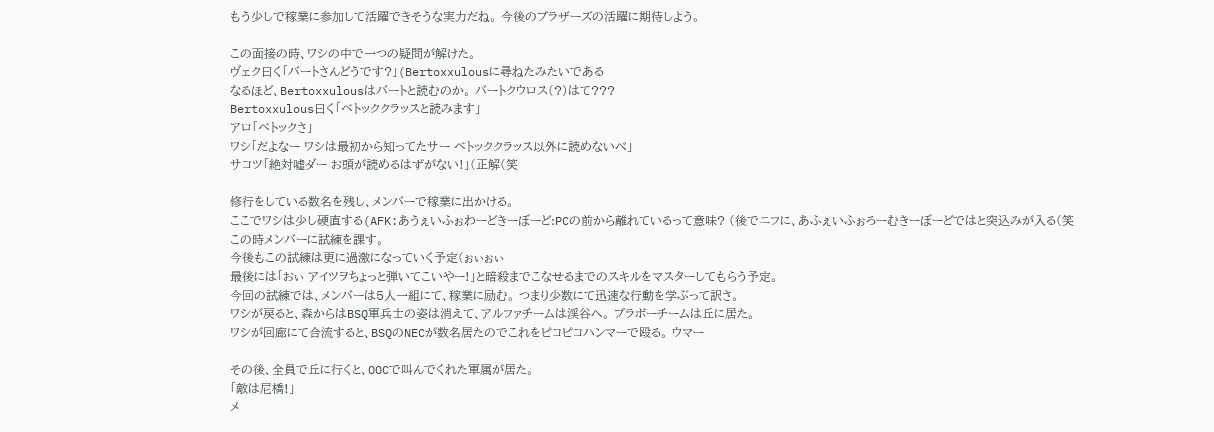もう少しで稼業に参加して活躍できそうな実力だね。 今後のブラザーズの活躍に期待しよう。

この面接の時、ワシの中で一つの疑問が解けた。
ヴェク曰く「バートさんどうです?」(Bertoxxulousに尋ねたみたいである
なるほど、Bertoxxulousはバートと読むのか。 バートクウロス(?)はて???
Bertoxxulous曰く「ベトッククラッスと読みます」
アロ「ベトックさ」
ワシ「だよなー ワシは最初から知ってたサー ベトッククラッス以外に読めないべ」
サコツ「絶対嘘ダー お頭が読めるはずがない!」(正解(笑

修行をしている数名を残し、メンバーで稼業に出かける。
ここでワシは少し硬直する(AFK:あうぇいふぉわーどきーぼーど:PCの前から離れているって意味? (後でニフに、あふぇいふぉろーむきーぼーどではと突込みが入る(笑
この時メンバーに試練を課す。
今後もこの試練は更に過激になっていく予定(ぉぃぉぃ
最後には「おぃ アイツヲちょっと弾いてこいやー!」と暗殺までこなせるまでのスキルをマスターしてもらう予定。
今回の試練では、メンバーは5人一組にて、稼業に励む。 つまり少数にて迅速な行動を学ぶって訳さ。
ワシが戻ると、森からはBSQ軍兵士の姿は消えて、アルファチームは渓谷へ。 ブラボーチームは丘に居た。
ワシが回廊にて合流すると、BSQのNECが数名居たのでこれをピコピコハンマーで殴る。 ウマー

その後、全員で丘に行くと、OOCで叫んでくれた軍属が居た。
「敵は尼橋!」
メ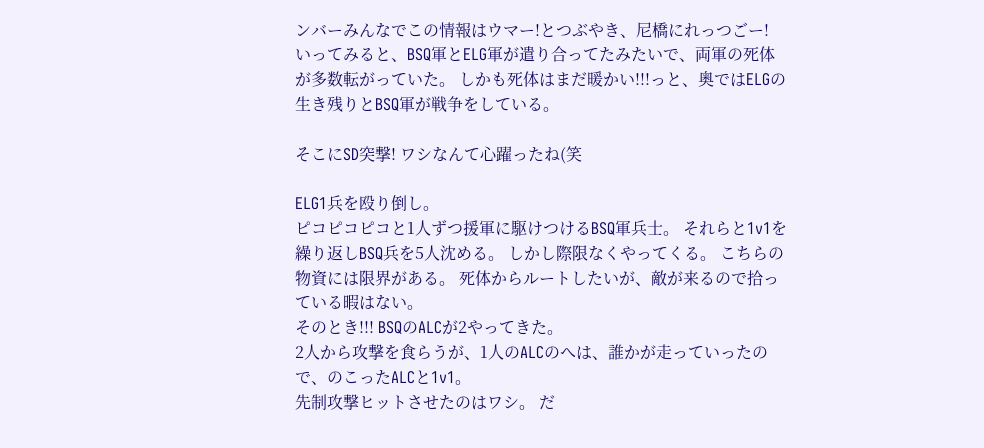ンバーみんなでこの情報はウマー!とつぶやき、尼橋にれっつごー!
いってみると、BSQ軍とELG軍が遣り合ってたみたいで、両軍の死体が多数転がっていた。 しかも死体はまだ暖かい!!!っと、奥ではELGの生き残りとBSQ軍が戦争をしている。

そこにSD突撃! ワシなんて心躍ったね(笑

ELG1兵を殴り倒し。
ピコピコピコと1人ずつ援軍に駆けつけるBSQ軍兵士。 それらと1v1を繰り返しBSQ兵を5人沈める。 しかし際限なくやってくる。 こちらの物資には限界がある。 死体からルートしたいが、敵が来るので拾っている暇はない。
そのとき!!! BSQのALCが2やってきた。
2人から攻撃を食らうが、1人のALCのへは、誰かが走っていったので、のこったALCと1v1。
先制攻撃ヒットさせたのはワシ。 だ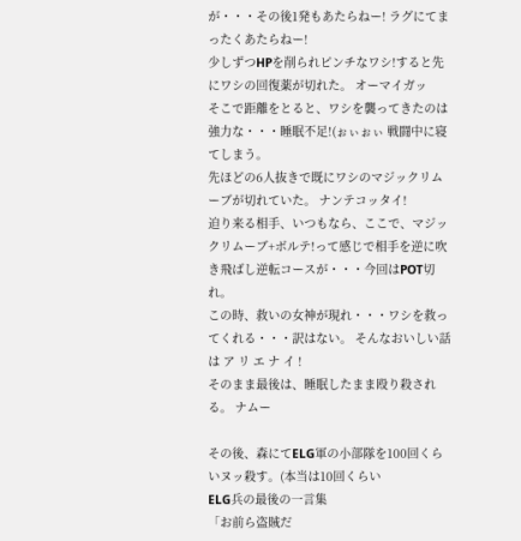が・・・その後1発もあたらねー! ラグにてまったくあたらねー!
少しずつHPを削られピンチなワシ!すると先にワシの回復薬が切れた。 オーマイガッ
そこで距離をとると、ワシを襲ってきたのは強力な・・・睡眠不足!(ぉぃぉぃ 戦闘中に寝てしまう。
先ほどの6人抜きで既にワシのマジックリムーブが切れていた。 ナンテコッタイ!
迫り来る相手、いつもなら、ここで、マジックリムーブ+ボルテ!って感じで相手を逆に吹き飛ばし逆転コースが・・・今回はPOT切れ。
この時、救いの女神が現れ・・・ワシを救ってくれる・・・訳はない。 そんなおいしい話は ア リ エ ナ イ !
そのまま最後は、睡眠したまま殴り殺される。 ナムー

その後、森にてELG軍の小部隊を100回くらいヌッ殺す。(本当は10回くらい
ELG兵の最後の一言集
「お前ら盗賊だ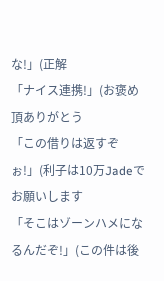な!」(正解
「ナイス連携!」(お褒め頂ありがとう
「この借りは返すぞぉ!」(利子は10万Jadeでお願いします
「そこはゾーンハメになるんだぞ!」(この件は後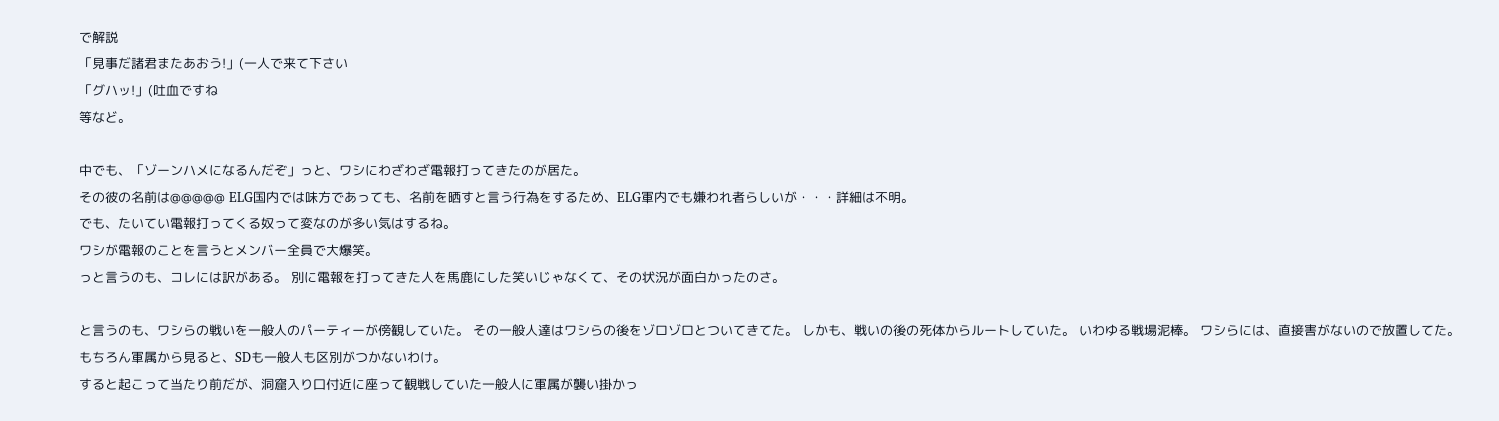で解説
「見事だ諸君またあおう!」(一人で来て下さい
「グハッ!」(吐血ですね
等など。

中でも、「ゾーンハメになるんだぞ」っと、ワシにわざわざ電報打ってきたのが居た。
その彼の名前は@@@@@ ELG国内では味方であっても、名前を晒すと言う行為をするため、ELG軍内でも嫌われ者らしいが・・・詳細は不明。
でも、たいてい電報打ってくる奴って変なのが多い気はするね。
ワシが電報のことを言うとメンバー全員で大爆笑。
っと言うのも、コレには訳がある。 別に電報を打ってきた人を馬鹿にした笑いじゃなくて、その状況が面白かったのさ。

と言うのも、ワシらの戦いを一般人のパーティーが傍観していた。 その一般人達はワシらの後をゾロゾロとついてきてた。 しかも、戦いの後の死体からルートしていた。 いわゆる戦場泥棒。 ワシらには、直接害がないので放置してた。
もちろん軍属から見ると、SDも一般人も区別がつかないわけ。
すると起こって当たり前だが、洞窟入り口付近に座って観戦していた一般人に軍属が襲い掛かっ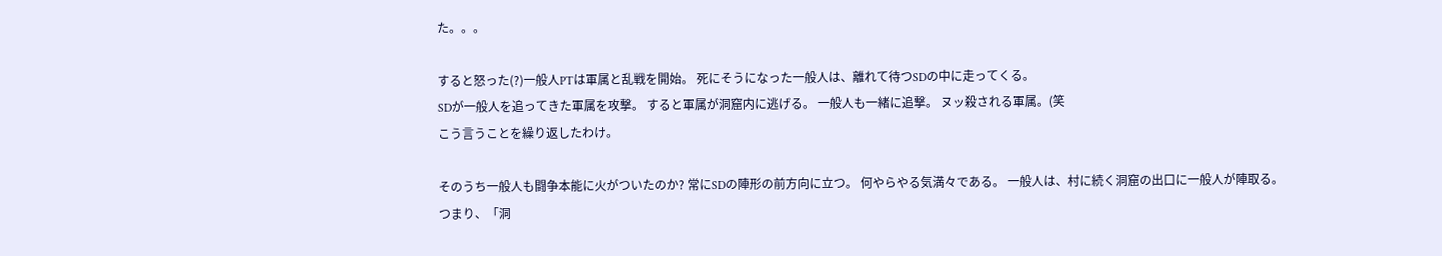た。。。

すると怒った(?)一般人PTは軍属と乱戦を開始。 死にそうになった一般人は、離れて待つSDの中に走ってくる。
SDが一般人を追ってきた軍属を攻撃。 すると軍属が洞窟内に逃げる。 一般人も一緒に追撃。 ヌッ殺される軍属。(笑
こう言うことを繰り返したわけ。

そのうち一般人も闘争本能に火がついたのか? 常にSDの陣形の前方向に立つ。 何やらやる気満々である。 一般人は、村に続く洞窟の出口に一般人が陣取る。
つまり、「洞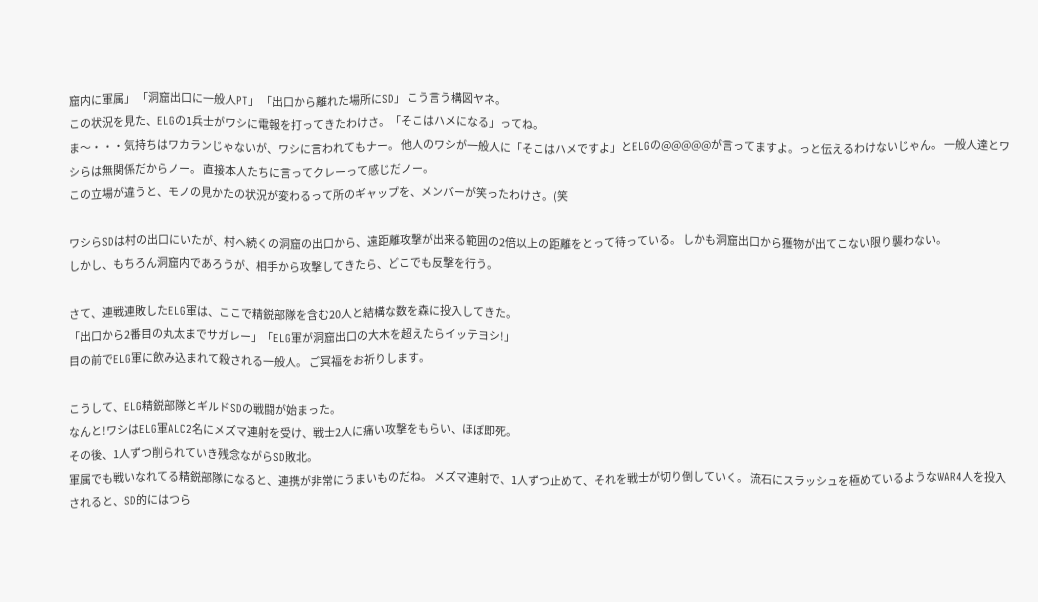窟内に軍属」 「洞窟出口に一般人PT」 「出口から離れた場所にSD」 こう言う構図ヤネ。
この状況を見た、ELGの1兵士がワシに電報を打ってきたわけさ。「そこはハメになる」ってね。
ま〜・・・気持ちはワカランじゃないが、ワシに言われてもナー。 他人のワシが一般人に「そこはハメですよ」とELGの@@@@@が言ってますよ。っと伝えるわけないじゃん。 一般人達とワシらは無関係だからノー。 直接本人たちに言ってクレーって感じだノー。
この立場が違うと、モノの見かたの状況が変わるって所のギャップを、メンバーが笑ったわけさ。(笑

ワシらSDは村の出口にいたが、村へ続くの洞窟の出口から、遠距離攻撃が出来る範囲の2倍以上の距離をとって待っている。 しかも洞窟出口から獲物が出てこない限り襲わない。
しかし、もちろん洞窟内であろうが、相手から攻撃してきたら、どこでも反撃を行う。

さて、連戦連敗したELG軍は、ここで精鋭部隊を含む20人と結構な数を森に投入してきた。
「出口から2番目の丸太までサガレー」「ELG軍が洞窟出口の大木を超えたらイッテヨシ!」
目の前でELG軍に飲み込まれて殺される一般人。 ご冥福をお祈りします。

こうして、ELG精鋭部隊とギルドSDの戦闘が始まった。
なんと!ワシはELG軍ALC2名にメズマ連射を受け、戦士2人に痛い攻撃をもらい、ほぼ即死。
その後、1人ずつ削られていき残念ながらSD敗北。
軍属でも戦いなれてる精鋭部隊になると、連携が非常にうまいものだね。 メズマ連射で、1人ずつ止めて、それを戦士が切り倒していく。 流石にスラッシュを極めているようなWAR4人を投入されると、SD的にはつら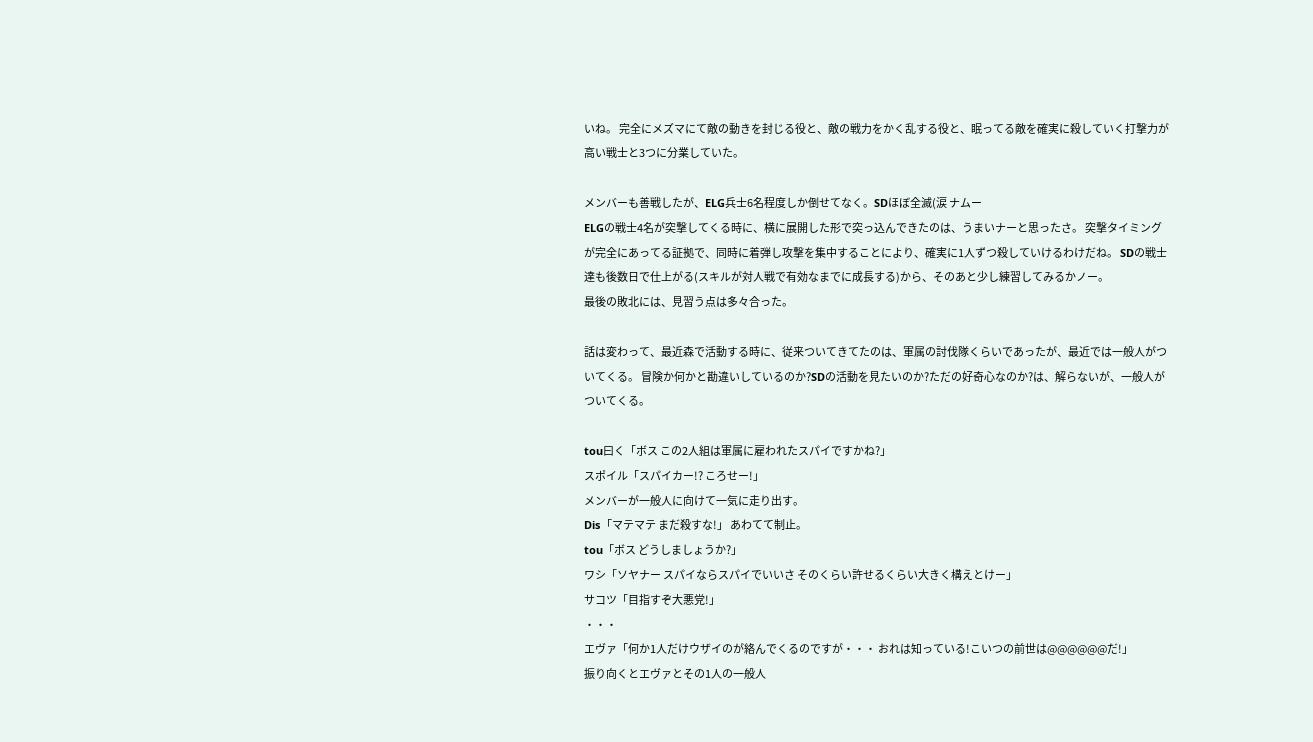いね。 完全にメズマにて敵の動きを封じる役と、敵の戦力をかく乱する役と、眠ってる敵を確実に殺していく打撃力が高い戦士と3つに分業していた。

メンバーも善戦したが、ELG兵士6名程度しか倒せてなく。SDほぼ全滅(涙 ナムー
ELGの戦士4名が突撃してくる時に、横に展開した形で突っ込んできたのは、うまいナーと思ったさ。 突撃タイミングが完全にあってる証拠で、同時に着弾し攻撃を集中することにより、確実に1人ずつ殺していけるわけだね。 SDの戦士達も後数日で仕上がる(スキルが対人戦で有効なまでに成長する)から、そのあと少し練習してみるかノー。
最後の敗北には、見習う点は多々合った。

話は変わって、最近森で活動する時に、従来ついてきてたのは、軍属の討伐隊くらいであったが、最近では一般人がついてくる。 冒険か何かと勘違いしているのか?SDの活動を見たいのか?ただの好奇心なのか?は、解らないが、一般人がついてくる。

tou曰く「ボス この2人組は軍属に雇われたスパイですかね?」
スポイル「スパイカー!? ころせー!」
メンバーが一般人に向けて一気に走り出す。
Dis「マテマテ まだ殺すな!」 あわてて制止。
tou「ボス どうしましょうか?」
ワシ「ソヤナー スパイならスパイでいいさ そのくらい許せるくらい大きく構えとけー」
サコツ「目指すぞ大悪党!」
・・・
エヴァ「何か1人だけウザイのが絡んでくるのですが・・・ おれは知っている!こいつの前世は@@@@@@だ!」
振り向くとエヴァとその1人の一般人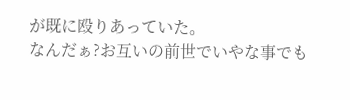が既に殴りあっていた。
なんだぁ?お互いの前世でいやな事でも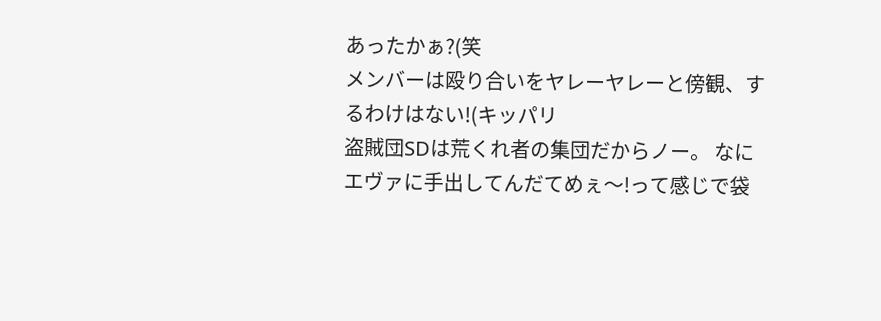あったかぁ?(笑
メンバーは殴り合いをヤレーヤレーと傍観、するわけはない!(キッパリ
盗賊団SDは荒くれ者の集団だからノー。 なにエヴァに手出してんだてめぇ〜!って感じで袋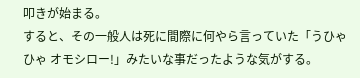叩きが始まる。
すると、その一般人は死に間際に何やら言っていた「うひゃひゃ オモシロー!」みたいな事だったような気がする。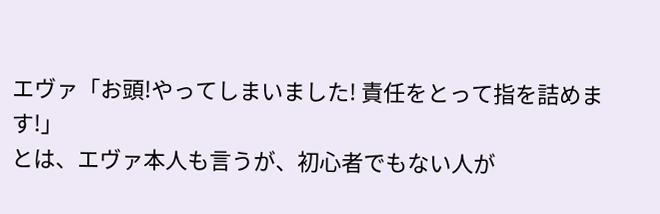エヴァ「お頭!やってしまいました! 責任をとって指を詰めます!」
とは、エヴァ本人も言うが、初心者でもない人が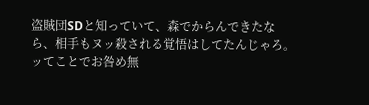盗賊団SDと知っていて、森でからんできたなら、相手もヌッ殺される覚悟はしてたんじゃろ。 ッてことでお咎め無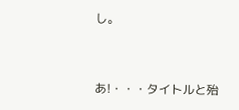し。


あ!・・・タイトルと殆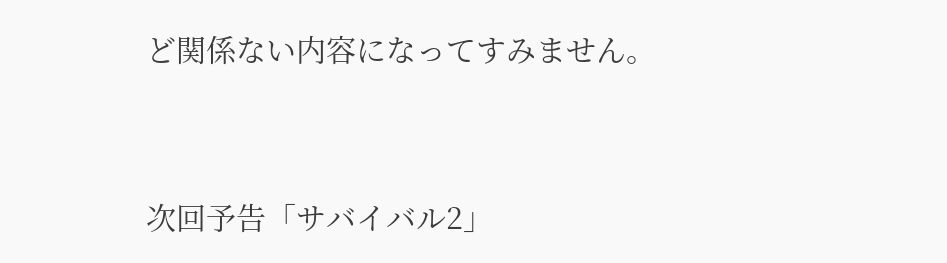ど関係ない内容になってすみません。



次回予告「サバイバル2」